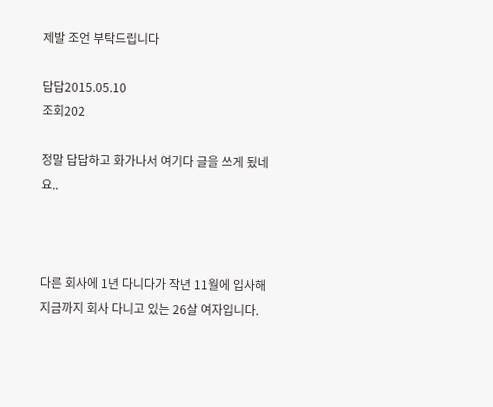제발 조언 부탁드립니다

답답2015.05.10
조회202

정말 답답하고 화가나서 여기다 글을 쓰게 됬네요..



다른 회사에 1년 다니다가 작년 11월에 입사해 지금까지 회사 다니고 있는 26살 여자입니다.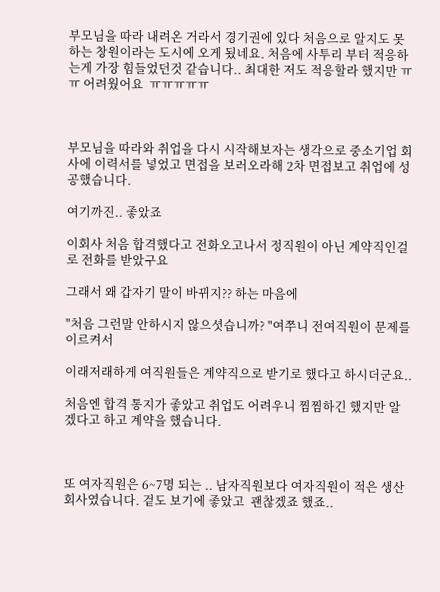부모님을 따라 내려온 거라서 경기권에 있다 처음으로 알지도 못하는 창원이라는 도시에 오게 됬네요. 처음에 사투리 부터 적응하는게 가장 힘들었던것 같습니다.. 최대한 저도 적응할라 했지만 ㅠㅠ 어려웠어요  ㅠㅠㅠㅠㅠ



부모님을 따라와 취업을 다시 시작해보자는 생각으로 중소기업 회사에 이력서를 넣었고 면접을 보러오라해 2차 면접보고 취업에 성공했습니다.

여기까진.. 좋았죠

이회사 처음 합격했다고 전화오고나서 정직원이 아닌 계약직인걸로 전화를 받았구요

그래서 왜 갑자기 말이 바뀌지?? 하는 마음에

"처음 그런말 안하시지 않으셧습니까? "여쭈니 전여직원이 문제를 이르켜서

이래저래하게 여직원들은 계약직으로 받기로 했다고 하시더군요..

처음엔 합격 통지가 좋았고 취업도 어려우니 찜찜하긴 했지만 알겠다고 하고 계약을 했습니다.



또 여자직원은 6~7명 되는 .. 남자직원보다 여자직원이 적은 생산회사였습니다. 겉도 보기에 좋았고  괜찮겠죠 했죠..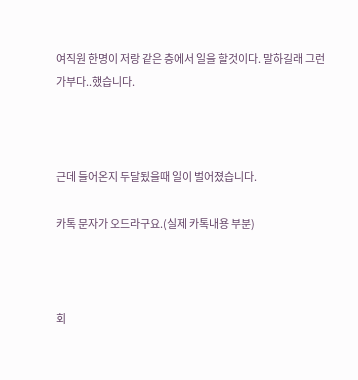여직원 한명이 저랑 같은 층에서 일을 할것이다. 말하길래 그런가부다..했습니다.



근데 들어온지 두달됬을때 일이 벌어졌습니다.

카톡 문자가 오드라구요.(실제 카톡내용 부분)



회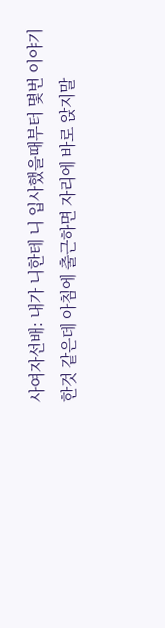사여자선배: 내가 니한테 니 입사했을때부터 몇번 이야기 한것 같은데 아침에 출근하면 자리에 바로 앉지말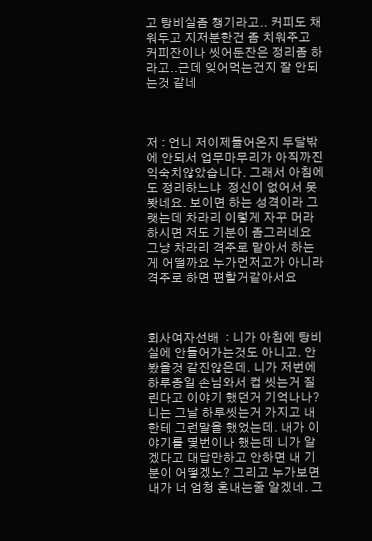고 탕비실좀 챙기라고.. 커피도 채워두고 지저분한건 좀 치워주고 커피잔이나 씻어둔잔은 정리좀 하라고..근데 잊어먹는건지 잘 안되는것 같네



저 : 언니 저이제들어온지 두달밖에 안되서 업무마무리가 아직까진 익숙치않았습니다. 그래서 아침에도 정리하느냐  정신이 없어서 못봣네요. 보이면 하는 성격이라 그랫는데 차라리 이렇게 자꾸 머라하시면 저도 기분이 좀그러네요 그냥 차라리 격주로 맡아서 하는게 어떨까요 누가먼저고가 아니라 격주로 하면 편할거같아서요



회사여자선배  : 니가 아침에 탕비실에 안들어가는것도 아니고. 안봤을것 같진않은데. 니가 저번에 하루종일 손님와서 컵 씻는거 질린다고 이야기 했던거 기억나나? 니는 그날 하루씻는거 가지고 내한테 그런말을 했었는데. 내가 이야기를 몇번이나 했는데 니가 알겠다고 대답만하고 안하면 내 기분이 어떻겠노? 그리고 누가보면 내가 너 엄청 혼내는줄 알겠네. 그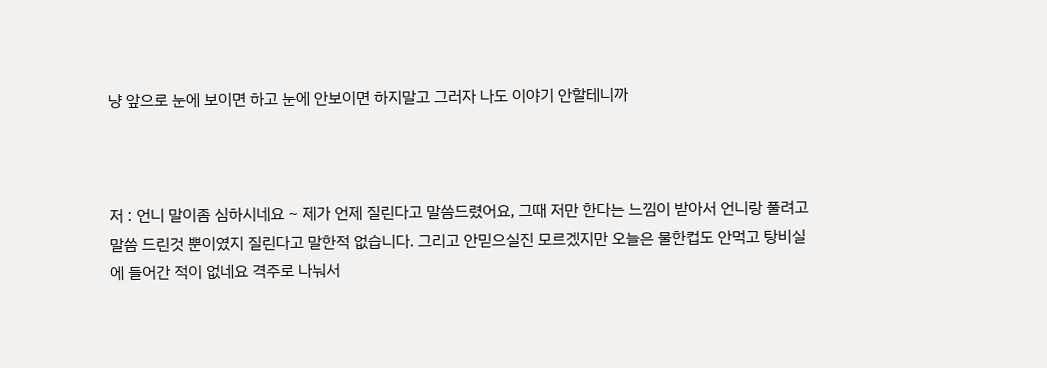냥 앞으로 눈에 보이면 하고 눈에 안보이면 하지말고 그러자 나도 이야기 안할테니까



저 : 언니 말이좀 심하시네요 ~ 제가 언제 질린다고 말씀드렸어요, 그때 저만 한다는 느낌이 받아서 언니랑 풀려고 말씀 드린것 뿐이였지 질린다고 말한적 없습니다. 그리고 안믿으실진 모르겠지만 오늘은 물한컵도 안먹고 탕비실에 들어간 적이 없네요 격주로 나눠서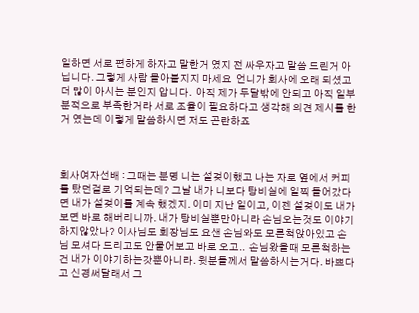일하면 서로 편하게 하자고 말한거 였지 전 싸우자고 말씀 드린거 아닙니다. 그렇게 사람 몰아붙지지 마세요  언니가 회사에 오래 되셨고 더 많이 아시는 분인지 압니다.  아직 제가 두달밖에 안되고 아직 일부분적으로 부족한거라 서로 조율이 필요하다고 생각해 의견 제시를 한거 였는데 이렇게 말씀하시면 저도 곤란하죠



회사여자선배 : 그때는 분명 니는 설겆이했고 나는 자로 옆에서 커피를 탔던걸로 기억되는데? 그날 내가 니보다 탕비실에 일찍 들어갔다면 내가 설겆이를 계속 했겠지. 이미 지난 일이고, 이젠 설겆이도 내가 보면 바로 해버리니까. 내가 탕비실뿐만아니라 손님오는것도 이야기 하지않았나? 이사님도 회장님도 요샌 손님와도 모른척앉아있고 손님 모셔다 드리고도 안물어보고 바로 오고..  손님왔을때 모른척하는건 내가 이야기하는갓뿐아니라. 윗분들께서 말씀하시는거다. 바쁘다고 신경써달래서 그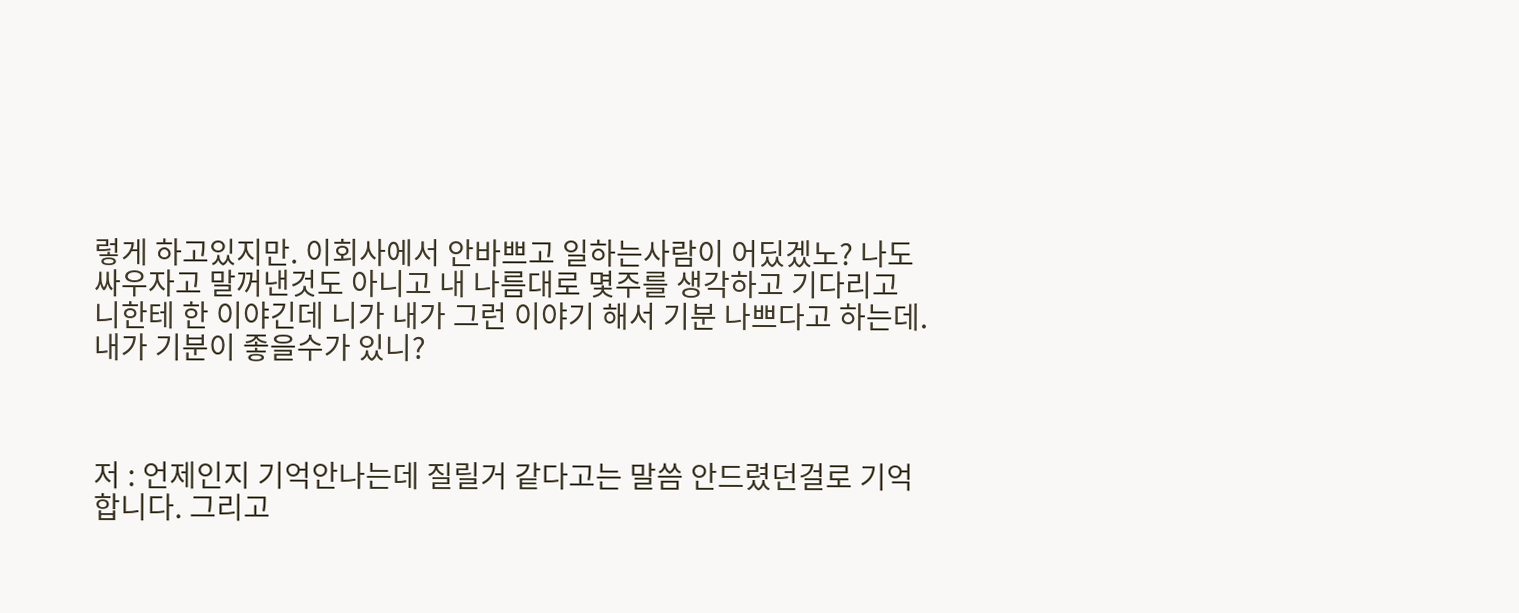렇게 하고있지만. 이회사에서 안바쁘고 일하는사람이 어딨겠노? 나도 싸우자고 말꺼낸것도 아니고 내 나름대로 몇주를 생각하고 기다리고 니한테 한 이야긴데 니가 내가 그런 이야기 해서 기분 나쁘다고 하는데. 내가 기분이 좋을수가 있니?



저 : 언제인지 기억안나는데 질릴거 같다고는 말씀 안드렸던걸로 기억합니다. 그리고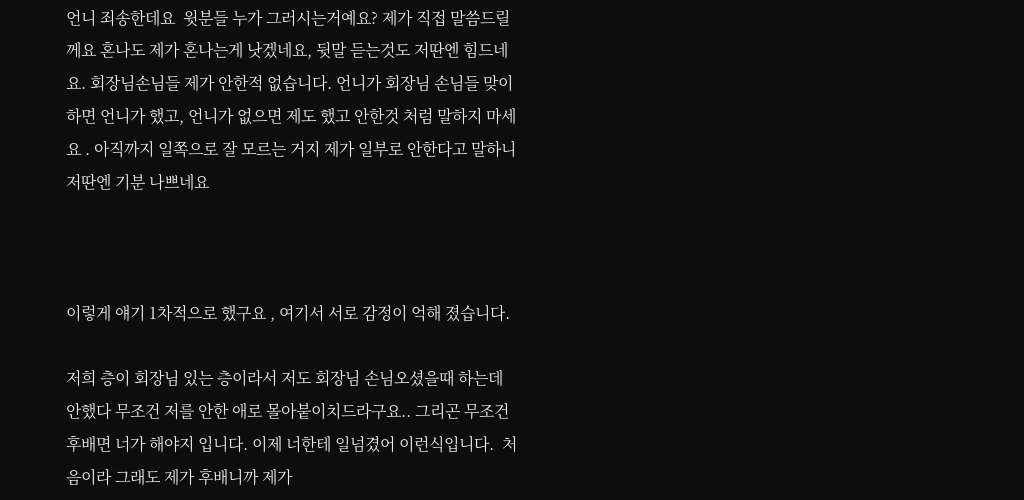언니 죄송한데요  윗분들 누가 그러시는거예요? 제가 직접 말씀드릴께요 혼나도 제가 혼나는게 낫겠네요, 뒷말 듣는것도 저딴엔 힘드네요. 회장님손님들 제가 안한적 없습니다. 언니가 회장님 손님들 맞이하면 언니가 했고, 언니가 없으면 제도 했고 안한것 처럼 말하지 마세요 . 아직까지 일쪽으로 잘 모르는 거지 제가 일부로 안한다고 말하니 저딴엔 기분 나쁘네요



이렇게 얘기 1차적으로 했구요 , 여기서 서로 감정이 억해 졌습니다.

저희 층이 회장님 있는 층이라서 저도 회장님 손님오셨을때 하는데 안했다 무조건 저를 안한 애로 몰아붙이치드라구요.. 그리곤 무조건 후배면 너가 해야지 입니다. 이제 너한테 일넘겼어 이런식입니다.  처음이라 그래도 제가 후배니까 제가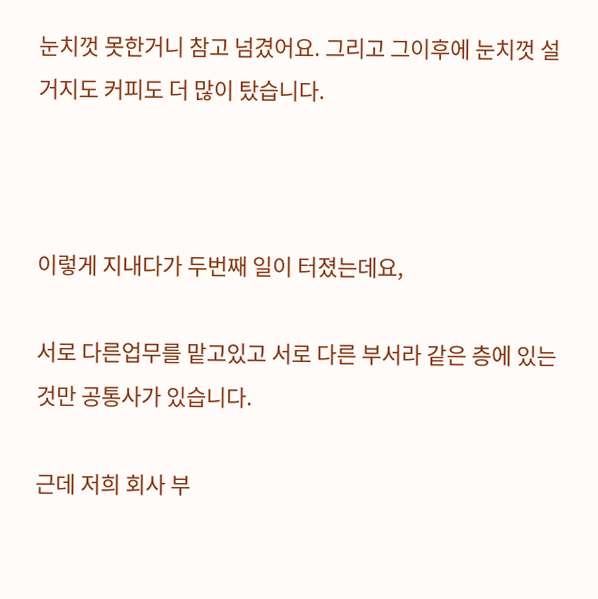눈치껏 못한거니 참고 넘겼어요. 그리고 그이후에 눈치껏 설거지도 커피도 더 많이 탔습니다.



이렇게 지내다가 두번째 일이 터졌는데요,

서로 다른업무를 맡고있고 서로 다른 부서라 같은 층에 있는것만 공통사가 있습니다.

근데 저희 회사 부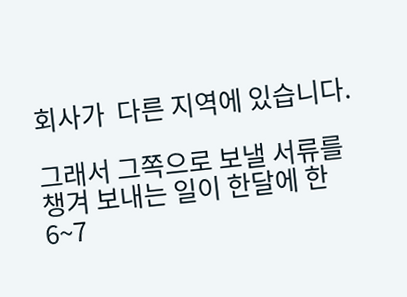회사가  다른 지역에 있습니다.

그래서 그쪽으로 보낼 서류를 챙겨 보내는 일이 한달에 한 6~7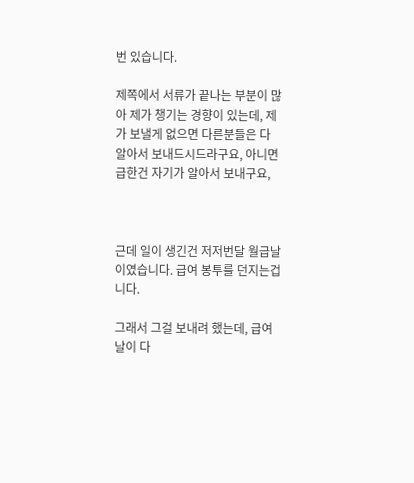번 있습니다.

제쪽에서 서류가 끝나는 부분이 많아 제가 챙기는 경향이 있는데, 제가 보낼게 없으면 다른분들은 다 알아서 보내드시드라구요, 아니면 급한건 자기가 알아서 보내구요,



근데 일이 생긴건 저저번달 월급날이였습니다. 급여 봉투를 던지는겁니다.

그래서 그걸 보내려 했는데, 급여날이 다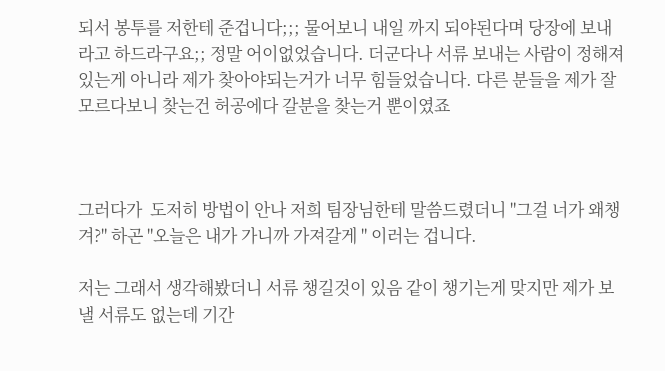되서 봉투를 저한테 준겁니다;;; 물어보니 내일 까지 되야된다며 당장에 보내라고 하드라구요;; 정말 어이없었습니다. 더군다나 서류 보내는 사람이 정해져 있는게 아니라 제가 찾아야되는거가 너무 힘들었습니다. 다른 분들을 제가 잘 모르다보니 찾는건 허공에다 갈분을 찾는거 뿐이였죠



그러다가  도저히 방법이 안나 저희 팀장님한테 말씀드렸더니 "그걸 너가 왜챙겨?" 하곤 "오늘은 내가 가니까 가져갈게 " 이러는 겁니다.

저는 그래서 생각해봤더니 서류 챙길것이 있음 같이 챙기는게 맞지만 제가 보낼 서류도 없는데 기간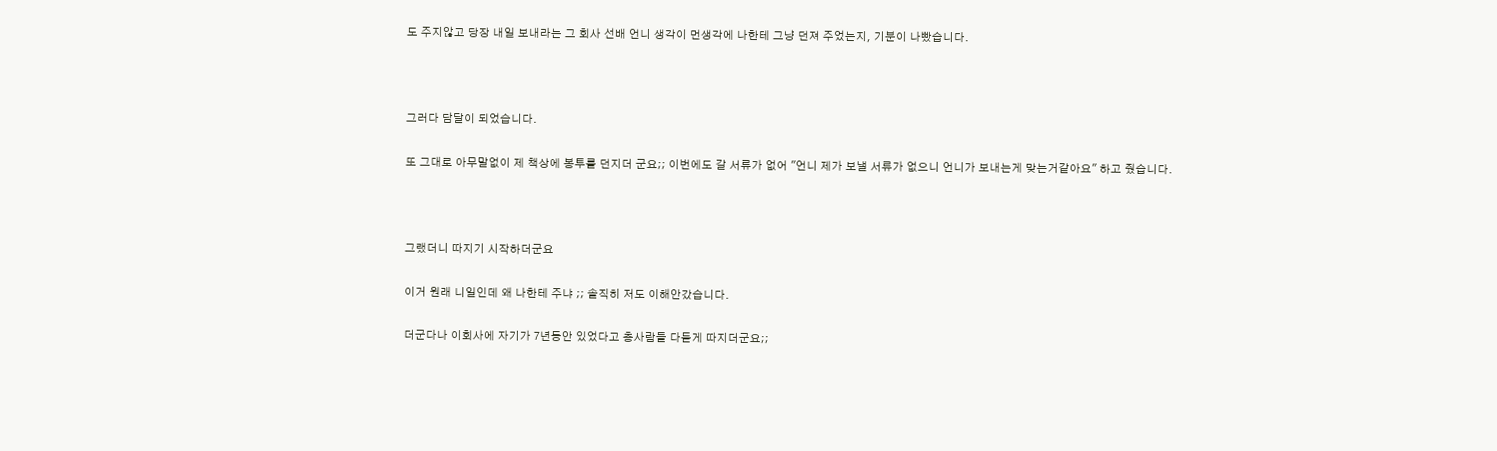도 주지않고 당장 내일 보내라는 그 회사 선배 언니 생각이 먼생각에 나한테 그냥 던져 주었는지, 기분이 나빴습니다.



그러다 담달이 되었습니다.

또 그대로 아무말없이 제 책상에 봉투를 던지더 군요;; 이번에도 갈 서류가 없어 "언니 제가 보낼 서류가 없으니 언니가 보내는게 맞는거같아요" 하고 줬습니다.



그랬더니 따지기 시작하더군요

이거 원래 니일인데 왜 나한테 주냐 ;; 솔직히 저도 이해안갔습니다.

더군다나 이회사에 자기가 7년동안 있었다고 층사람들 다듣게 따지더군요;;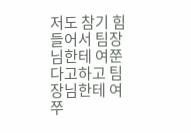저도 참기 힘들어서 팀장님한테 여쭌다고하고 팀장님한테 여쭈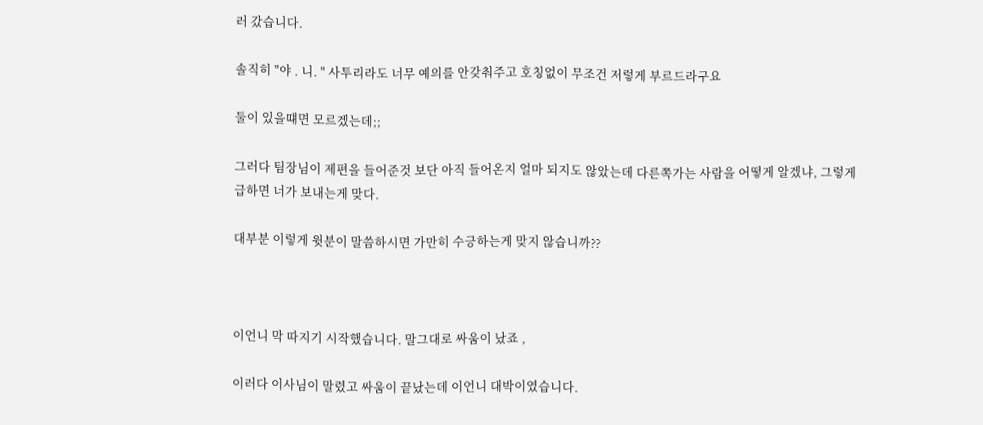러 갔습니다.

솔직히 "야 . 니. " 사투리라도 너무 예의를 안갖춰주고 호칭없이 무조건 저렇게 부르드라구요

둘이 있을떄면 모르겠는데;;

그러다 팀장님이 제편을 들어준것 보단 아직 들어온지 얼마 되지도 않았는데 다른쪽가는 사람을 어떻게 알겠냐, 그렇게 급하면 너가 보내는게 맞다.

대부분 이렇게 윗분이 말씀하시면 가만히 수긍하는게 맞지 않습니까??



이언니 막 따지기 시작했습니다. 말그대로 싸움이 났죠 ,

이러다 이사님이 말렸고 싸움이 끝났는데 이언니 대박이였습니다.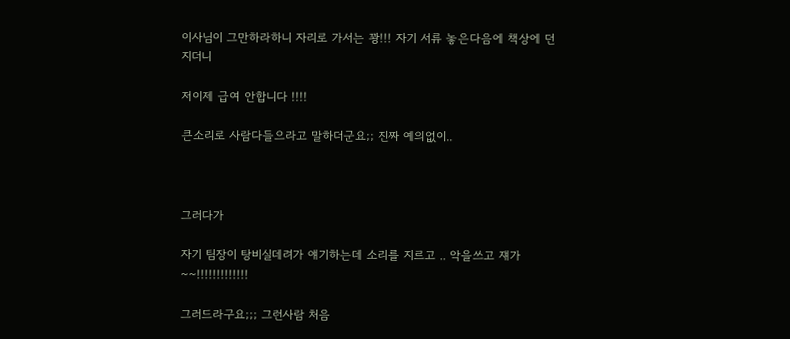이사님이 그만하라하니 자리로 가서는 꽝!!! 자기 서류 놓은다음에 책상에 던지더니

저이제 급여 안합니다 !!!!

큰소리로 사람다들으라고 말하더군요;; 진짜 예의없이..



그러다가

자기 팀장이 탕비실데려가 얘기하는데 소리를 지르고 .. 악을쓰고 쟤가~~!!!!!!!!!!!!!

그러드라구요;;; 그런사람 처음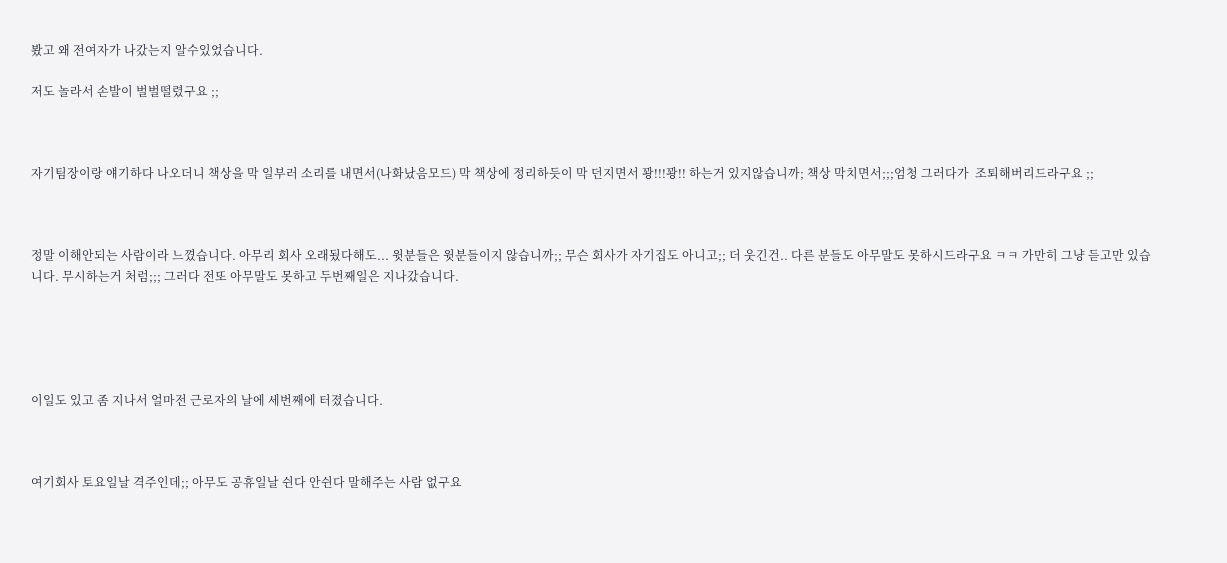봤고 왜 전여자가 나갔는지 알수있었습니다.

저도 놀라서 손발이 벌벌떨렸구요 ;;



자기팀장이랑 얘기하다 나오더니 책상을 막 일부러 소리를 내면서(나화났음모드) 막 책상에 정리하듯이 막 던지면서 꽝!!!꽝!! 하는거 있지않습니까; 책상 막치면서;;;엄청 그러다가  조퇴해버리드라구요 ;;



정말 이해안되는 사람이라 느꼈습니다. 아무리 회사 오래됬다해도... 윗분들은 윗분들이지 않습니까;; 무슨 회사가 자기집도 아니고;; 더 웃긴건.. 다른 분들도 아무말도 못하시드라구요 ㅋㅋ 가만히 그냥 듣고만 있습니다. 무시하는거 처럼;;; 그러다 전또 아무말도 못하고 두번째일은 지나갔습니다.





이일도 있고 좀 지나서 얼마전 근로자의 날에 세번째에 터졌습니다.



여기회사 토요일날 격주인데;; 아무도 공휴일날 쉰다 안쉰다 말해주는 사람 없구요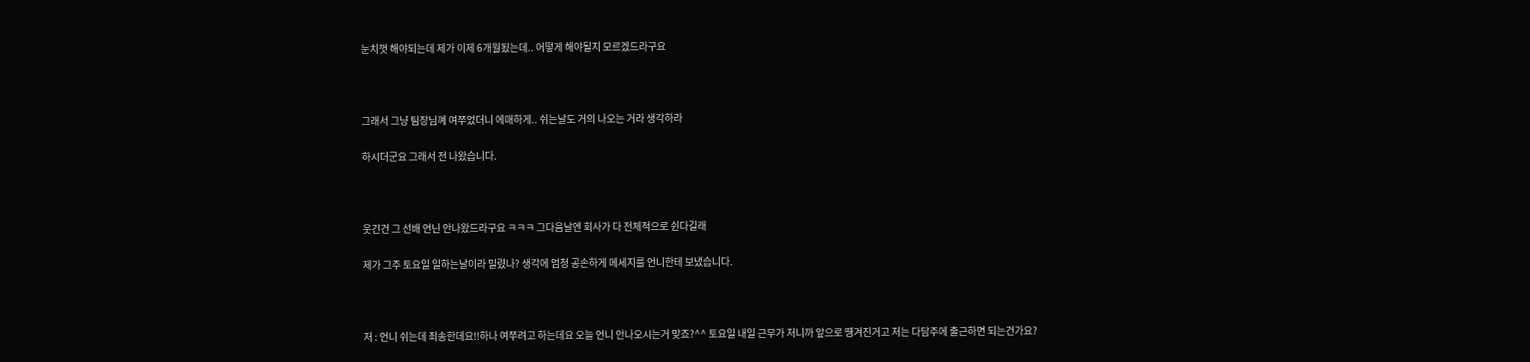눈치껏 해야되는데 제가 이제 6개월됬는데.. 어떻게 해야될지 모르겠드라구요



그래서 그냥 팀장님꼐 여쭈었더니 에매하게.. 쉬는날도 거의 나오는 거라 생각하라

하시더군요 그래서 전 나왔습니다.



웃긴건 그 선배 언닌 안나왔드라구요 ㅋㅋㅋ 그다음날엔 회사가 다 전체적으로 쉰다길래

제가 그주 토요일 일하는날이라 밀렸나? 생각에 엄청 공손하게 메세지를 언니한테 보냈습니다.



저 : 언니 쉬는데 죄송한데요!!하나 여쭈려고 하는데요 오늘 언니 안나오시는거 맞죠?^^ 토요일 내일 근무가 저니까 앞으로 떙겨진거고 저는 다담주에 출근하면 되는건가요?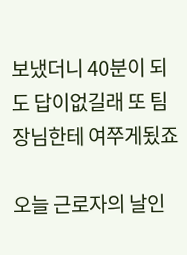보냈더니 40분이 되도 답이없길래 또 팀장님한테 여쭈게됬죠

오늘 근로자의 날인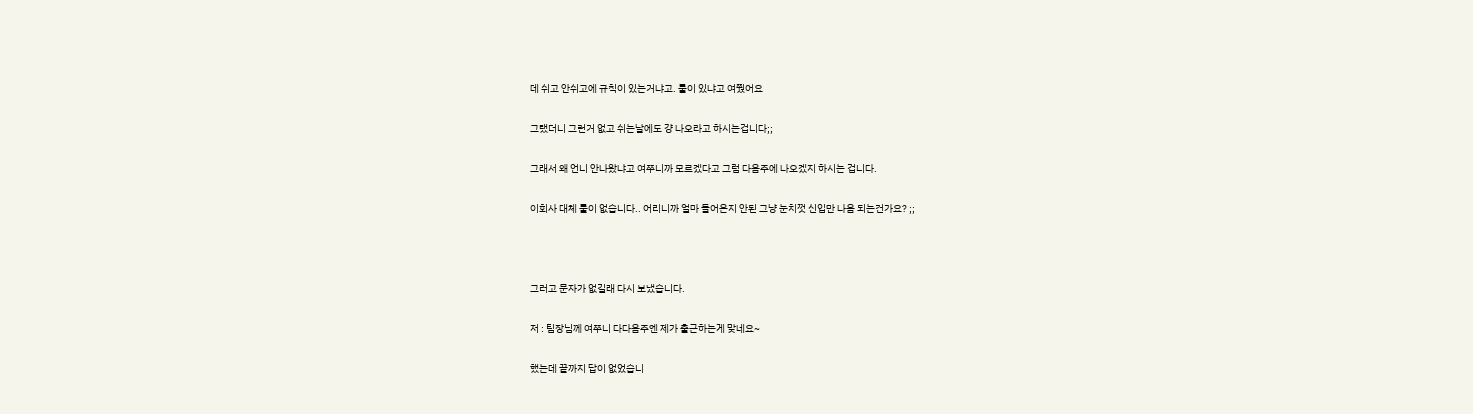데 쉬고 안쉬고에 규칙이 있는거냐고. 룰이 있냐고 여쭸어요

그랬더니 그런거 없고 쉬는날에도 걍 나오라고 하시는겁니다;;

그래서 왜 언니 안나왔냐고 여쭈니까 모르겠다고 그럼 다음주에 나오겠지 하시는 겁니다.

이회사 대체 룰이 없습니다.. 어리니까 얼마 들어온지 안된 그냥 눈치껏 신입만 나옴 되는건가요? ;;



그러고 문자가 없길래 다시 보냈습니다.

저 : 팀장님께 여쭈니 다다음주엔 제가 출근하는게 맞네요~

했는데 끝까지 답이 없었습니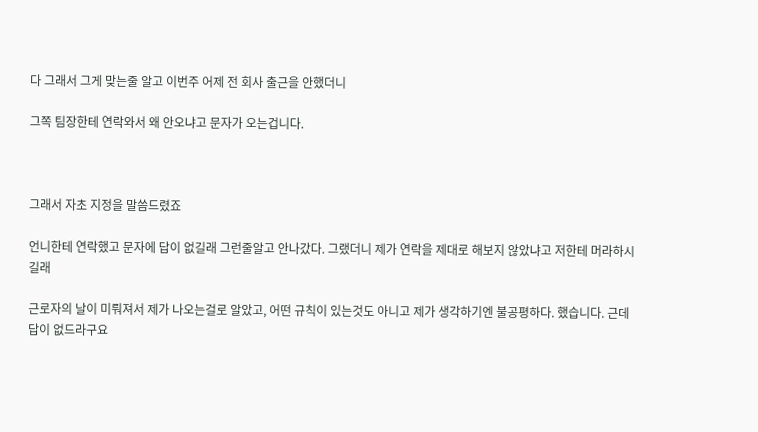다 그래서 그게 맞는줄 알고 이번주 어제 전 회사 출근을 안했더니

그쪽 팀장한테 연락와서 왜 안오냐고 문자가 오는겁니다.



그래서 자초 지정을 말씀드렸죠

언니한테 연락했고 문자에 답이 없길래 그런줄알고 안나갔다. 그랬더니 제가 연락을 제대로 해보지 않았냐고 저한테 머라하시길래

근로자의 날이 미뤄져서 제가 나오는걸로 알았고, 어떤 규칙이 있는것도 아니고 제가 생각하기엔 불공평하다. 했습니다. 근데 답이 없드라구요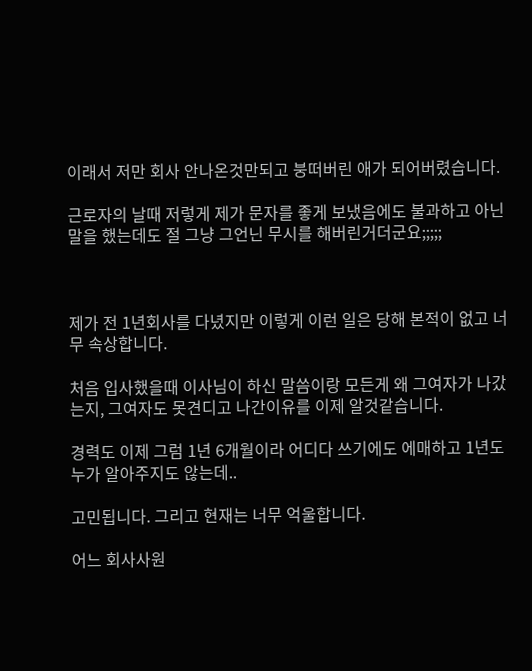이래서 저만 회사 안나온것만되고 붕떠버린 애가 되어버렸습니다.

근로자의 날때 저렇게 제가 문자를 좋게 보냈음에도 불과하고 아닌 말을 했는데도 절 그냥 그언닌 무시를 해버린거더군요;;;;;



제가 전 1년회사를 다녔지만 이렇게 이런 일은 당해 본적이 없고 너무 속상합니다.

처음 입사했을때 이사님이 하신 말씀이랑 모든게 왜 그여자가 나갔는지, 그여자도 못견디고 나간이유를 이제 알것같습니다.

경력도 이제 그럼 1년 6개월이라 어디다 쓰기에도 에매하고 1년도 누가 알아주지도 않는데..

고민됩니다. 그리고 현재는 너무 억울합니다.

어느 회사사원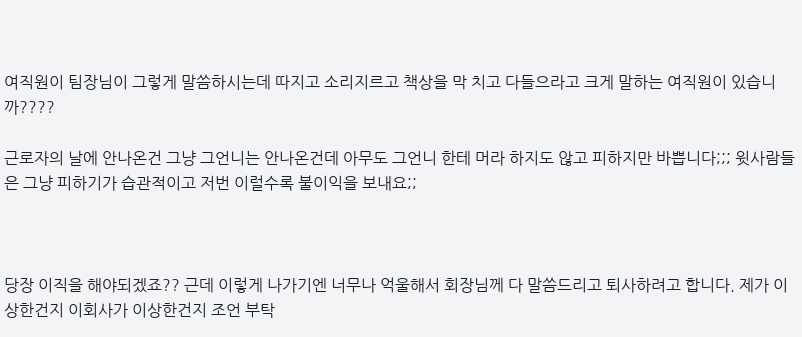여직원이 팀장님이 그렇게 말씀하시는데 따지고 소리지르고 책상을 막 치고 다들으라고 크게 말하는 여직원이 있습니까????

근로자의 날에 안나온건 그냥 그언니는 안나온건데 아무도 그언니 한테 머라 하지도 않고 피하지만 바쁩니다;;; 윗사람들은 그냥 피하기가 습관적이고 저번 이럴수록 불이익을 보내요;;



당장 이직을 해야되겠죠?? 근데 이렇게 나가기엔 너무나 억울해서 회장님께 다 말씀드리고 퇴사하려고 합니다. 제가 이상한건지 이회사가 이상한건지 조언 부탁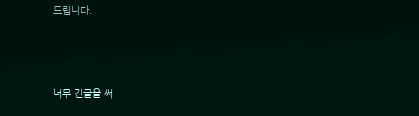드립니다.



너무 긴글을 써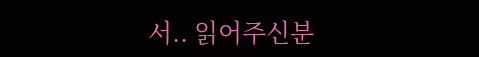서.. 읽어주신분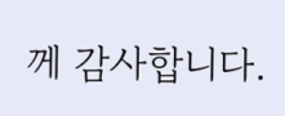께 감사합니다.